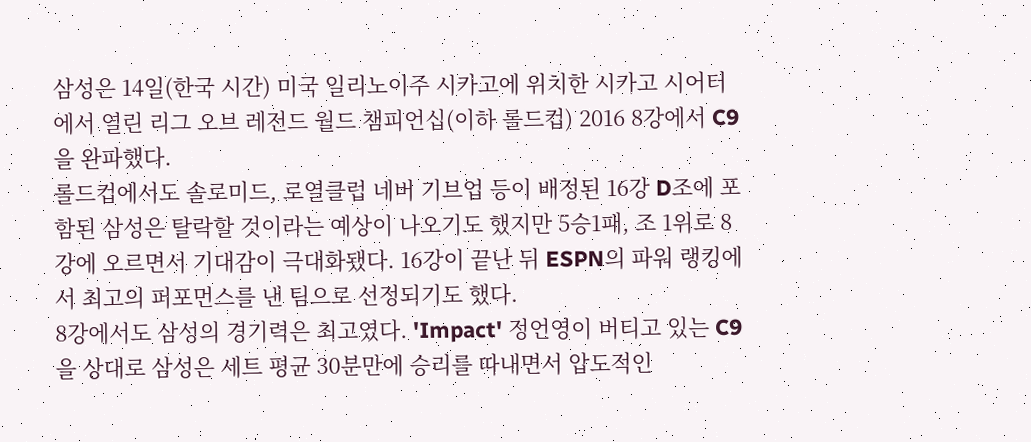삼성은 14일(한국 시간) 미국 일리노이주 시카고에 위치한 시카고 시어터에서 열린 리그 오브 레전드 월드 챔피언십(이하 롤드컵) 2016 8강에서 C9을 완파했다.
롤드컵에서도 솔로미드, 로열클럽 네버 기브업 등이 배정된 16강 D조에 포함된 삼성은 탈락할 것이라는 예상이 나오기도 했지만 5승1패, 조 1위로 8강에 오르면서 기대감이 극대화됐다. 16강이 끝난 뒤 ESPN의 파워 랭킹에서 최고의 퍼포먼스를 낸 팀으로 선정되기도 했다.
8강에서도 삼성의 경기력은 최고였다. 'Impact' 정언영이 버티고 있는 C9을 상대로 삼성은 세트 평균 30분만에 승리를 따내면서 압도적인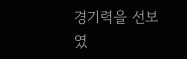경기력을 선보였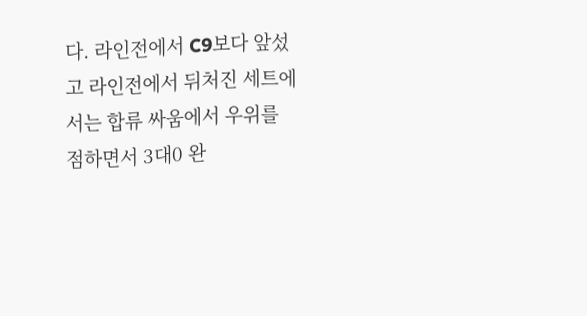다. 라인전에서 C9보다 앞섰고 라인전에서 뒤처진 세트에서는 합류 싸움에서 우위를 점하면서 3대0 완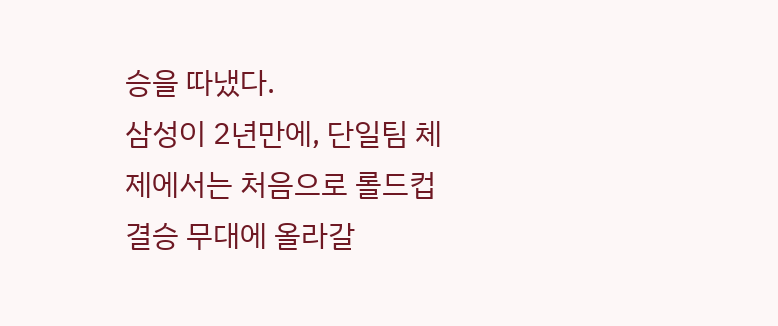승을 따냈다.
삼성이 2년만에, 단일팀 체제에서는 처음으로 롤드컵 결승 무대에 올라갈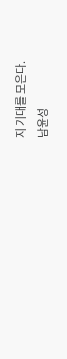지 기대를 모은다.
남윤성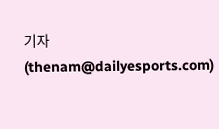기자 (thenam@dailyesports.com)